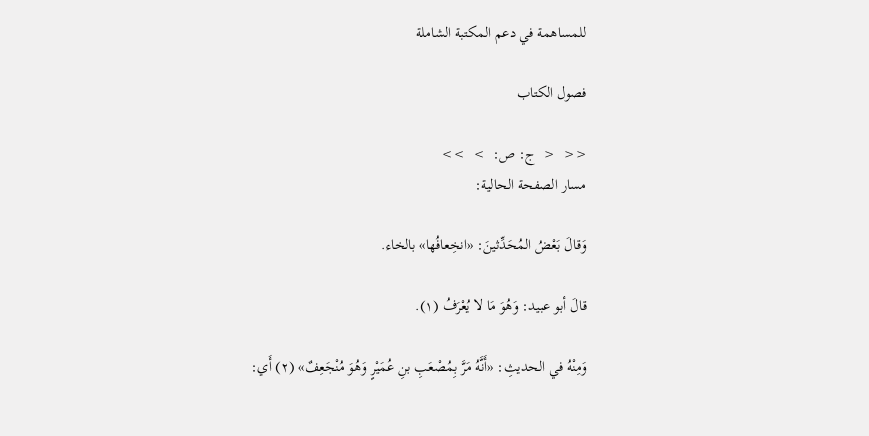للمساهمة في دعم المكتبة الشاملة

فصول الكتاب

<<  <  ج: ص:  >  >>
مسار الصفحة الحالية:

وَقالَ بَعْضُ المُحَدِّثينَ: «انخِعافُها» بالخاء.

قالَ أبو عبيد: وَهُوَ مَا لا يُعْرَفُ (١).

وَمِنْهُ في الحديثِ: «أَنَّهُ مَرَّ بِمُصْعَبِ بنِ عُمَيْرٍ وَهُوَ مُنْجَعِفٌ» (٢) أَي: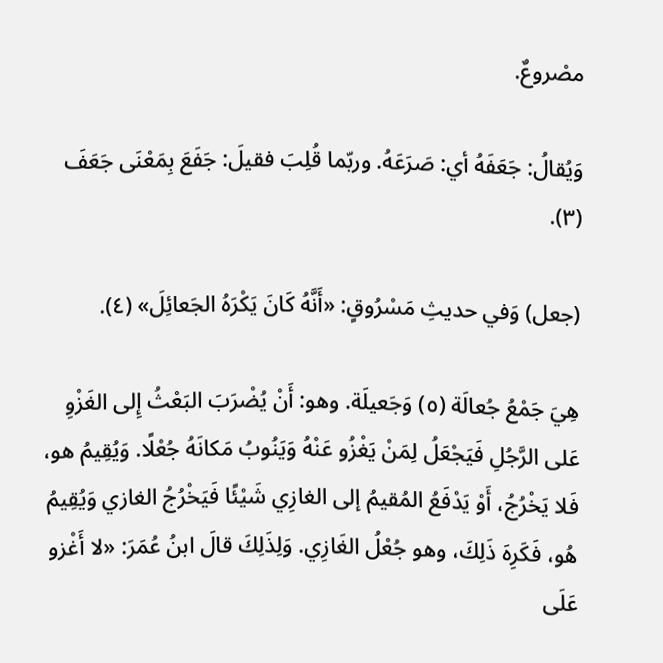مصْروعٌ.

وَيُقالُ: جَعَفَهُ أي: صَرَعَهُ. وربّما قُلِبَ فقيلَ: جَفَعَ بِمَعْنَى جَعَفَ (٣).

(جعل) وَفي حديثِ مَسْرُوقٍ: «أَنَّهُ كَانَ يَكْرَهُ الجَعائِلَ» (٤).

هِيَ جَمْعُ جُعالَة (٥) وَجَعيلَة. وهو: أَنْ يُضْرَبَ البَعْثُ إِلى الغَزْوِ عَلى الرَّجُلِ فَيَجْعَلُ لِمَنْ يَغْزُو عَنْهُ وَيَنُوبُ مَكانَهُ جُعْلًا. وَيُقِيمُ هو، فَلا يَخْرُجُ، أَوْ يَدْفَعُ المُقيمُ إلى الغازِي شَيْئًا فَيَخْرُجُ الغازي وَيُقِيمُ هُو، فَكَرِهَ ذَلِكَ، وهو جُعْلُ الغَازِي. وَلِذَلِكَ قالَ ابنُ عُمَرَ: «لا أَغْزو عَلَى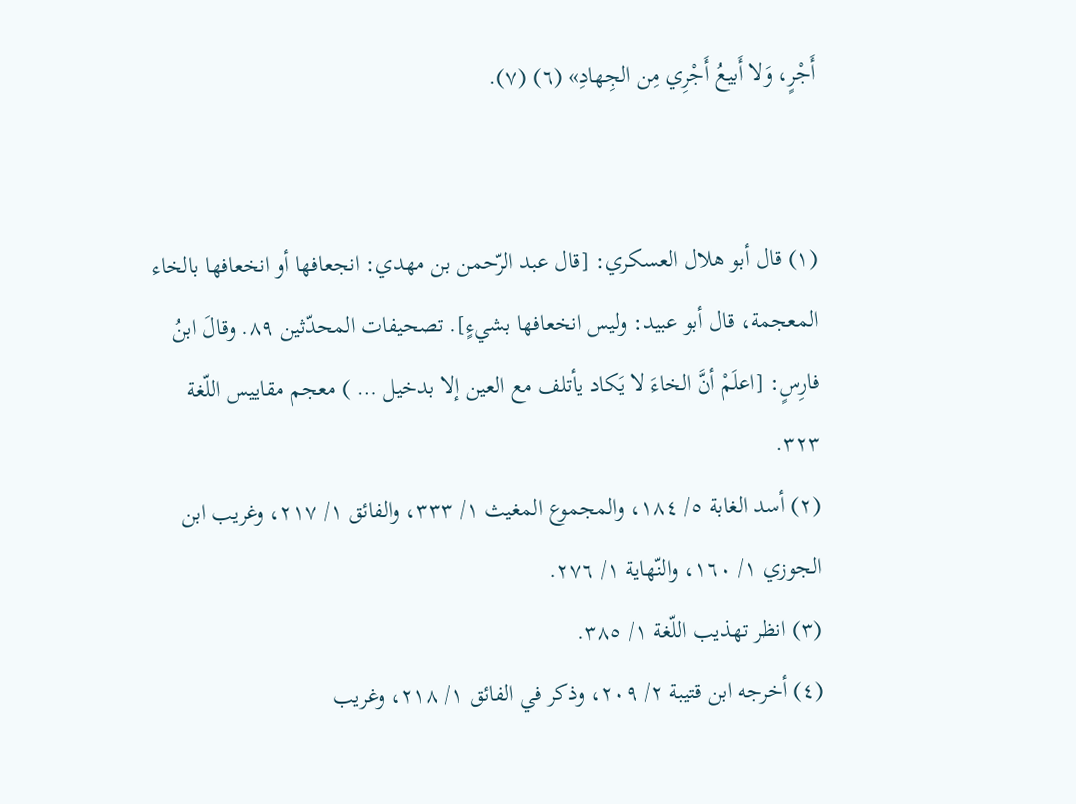أَجْرٍ، وَلا أَبيعُ أَجْرِي مِن الجِهادِ» (٦) (٧).


(١) قال أبو هلال العسكري: [قال عبد الرّحمن بن مهدي: انجعافها أو انخعافها بالخاء المعجمة، قال أبو عبيد: وليس انخعافها بشيءٍ]. تصحيفات المحدّثين ٨٩. وقالَ ابنُ فارِسٍ: [اعلَمْ أنَّ الخاءَ لا يَكاد يأتلف مع العين إلا بدخيل … ) معجم مقاييس اللّغة ٣٢٣.
(٢) أسد الغابة ٥/ ١٨٤، والمجموع المغيث ١/ ٣٣٣، والفائق ١/ ٢١٧، وغريب ابن الجوزي ١/ ١٦٠، والنّهاية ١/ ٢٧٦.
(٣) انظر تهذيب اللّغة ١/ ٣٨٥.
(٤) أخرجه ابن قتيبة ٢/ ٢٠٩، وذكر في الفائق ١/ ٢١٨، وغريب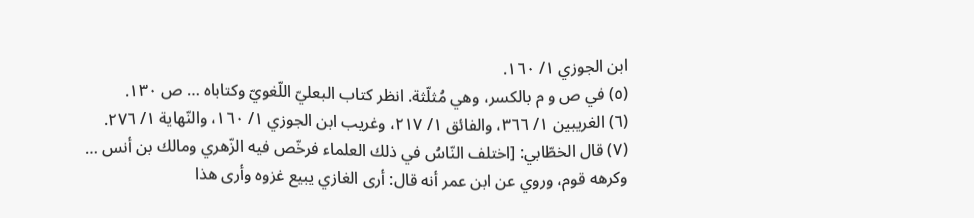ابن الجوزي ١/ ١٦٠.
(٥) في ص و م بالكسر، وهي مُثلّثة. انظر كتاب البعليّ اللّغويّ وكتاباه … ص ١٣٠.
(٦) الغريبين ١/ ٣٦٦، والفائق ١/ ٢١٧، وغريب ابن الجوزي ١/ ١٦٠، والنّهاية ١/ ٢٧٦.
(٧) قال الخطّابي: [اختلف النّاسُ في ذلك العلماء فرخّص فيه الزّهري ومالك بن أنس … وكرهه قوم، وروي عن ابن عمر أنه قال: أرى الغازي يبيع غزوه وأرى هذا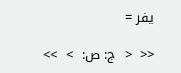يفر =

<<  <  ج: ص:  >  >>